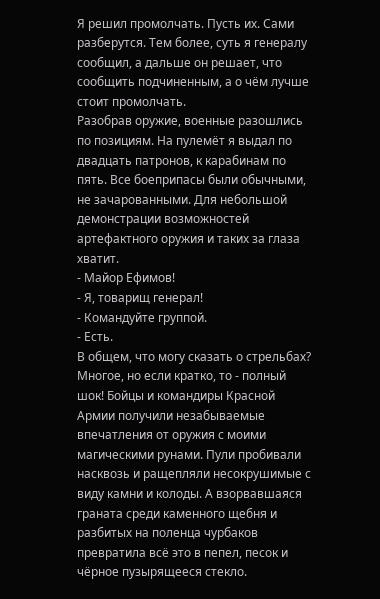Я решил промолчать. Пусть их. Сами разберутся. Тем более, суть я генералу сообщил, а дальше он решает, что сообщить подчиненным, а о чём лучше стоит промолчать.
Разобрав оружие, военные разошлись по позициям. На пулемёт я выдал по двадцать патронов, к карабинам по пять. Все боеприпасы были обычными, не зачарованными. Для небольшой демонстрации возможностей артефактного оружия и таких за глаза хватит.
- Майор Ефимов!
- Я, товарищ генерал!
- Командуйте группой.
- Есть.
В общем, что могу сказать о стрельбах? Многое, но если кратко, то - полный шок! Бойцы и командиры Красной Армии получили незабываемые впечатления от оружия с моими магическими рунами. Пули пробивали насквозь и ращепляли несокрушимые с виду камни и колоды. А взорвавшаяся граната среди каменного щебня и разбитых на поленца чурбаков превратила всё это в пепел, песок и чёрное пузырящееся стекло.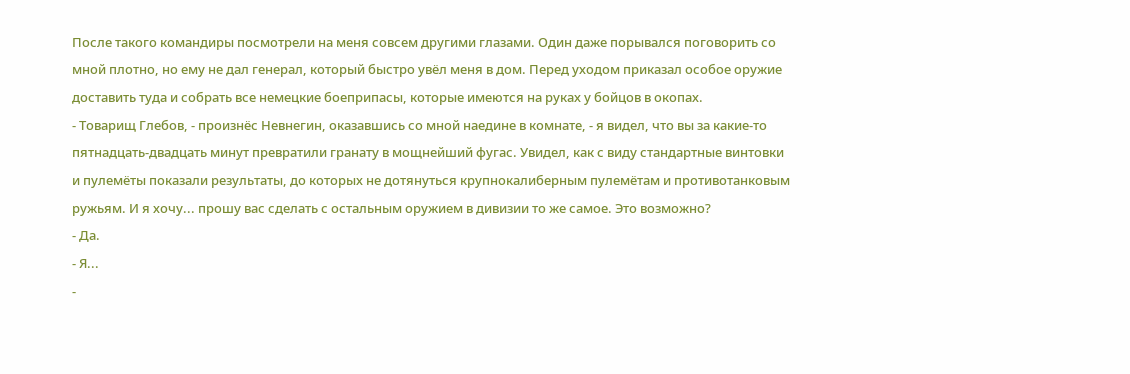После такого командиры посмотрели на меня совсем другими глазами. Один даже порывался поговорить со мной плотно, но ему не дал генерал, который быстро увёл меня в дом. Перед уходом приказал особое оружие доставить туда и собрать все немецкие боеприпасы, которые имеются на руках у бойцов в окопах.
- Товарищ Глебов, - произнёс Невнегин, оказавшись со мной наедине в комнате, - я видел, что вы за какие-то пятнадцать-двадцать минут превратили гранату в мощнейший фугас. Увидел, как с виду стандартные винтовки и пулемёты показали результаты, до которых не дотянуться крупнокалиберным пулемётам и противотанковым ружьям. И я хочу... прошу вас сделать с остальным оружием в дивизии то же самое. Это возможно?
- Да.
- Я...
-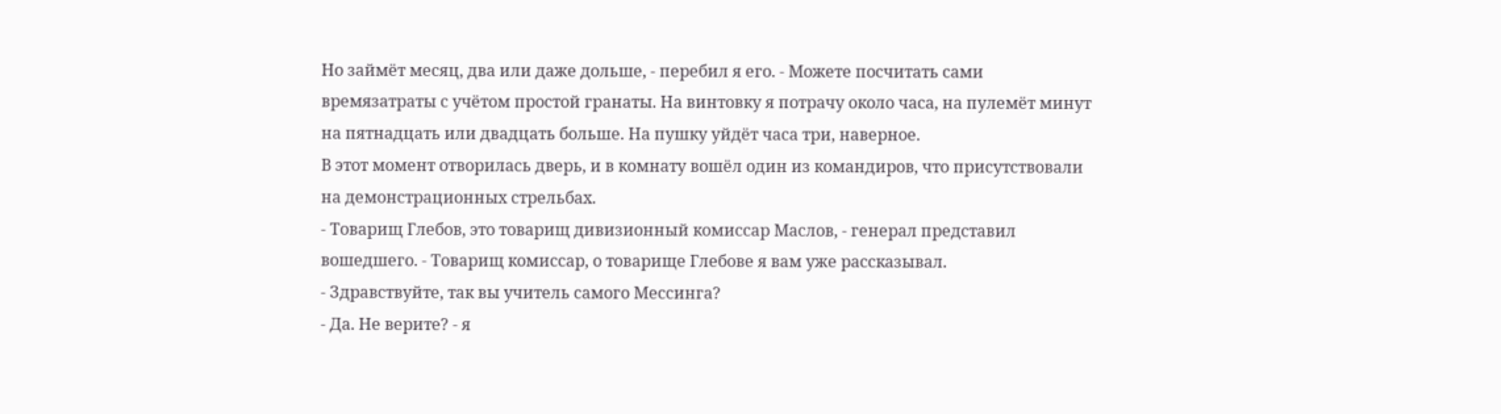Но займёт месяц, два или даже дольше, - перебил я его. - Можете посчитать сами времязатраты с учётом простой гранаты. На винтовку я потрачу около часа, на пулемёт минут на пятнадцать или двадцать больше. На пушку уйдёт часа три, наверное.
В этот момент отворилась дверь, и в комнату вошёл один из командиров, что присутствовали на демонстрационных стрельбах.
- Товарищ Глебов, это товарищ дивизионный комиссар Маслов, - генерал представил вошедшего. - Товарищ комиссар, о товарище Глебове я вам уже рассказывал.
- Здравствуйте, так вы учитель самого Мессинга?
- Да. Не верите? - я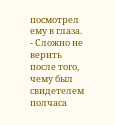посмотрел ему в глаза.
- Сложно не верить после того, чему был свидетелем полчаса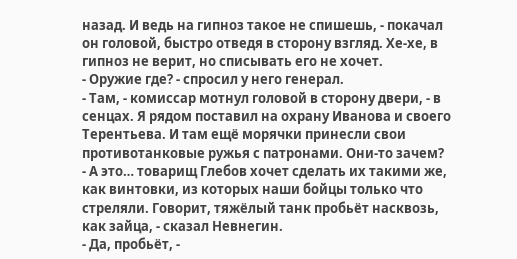назад. И ведь на гипноз такое не спишешь, - покачал он головой, быстро отведя в сторону взгляд. Хе-хе, в гипноз не верит, но списывать его не хочет.
- Оружие где? - спросил у него генерал.
- Там, - комиссар мотнул головой в сторону двери, - в сенцах. Я рядом поставил на охрану Иванова и своего Терентьева. И там ещё морячки принесли свои противотанковые ружья с патронами. Они-то зачем?
- А это… товарищ Глебов хочет сделать их такими же, как винтовки, из которых наши бойцы только что стреляли. Говорит, тяжёлый танк пробьёт насквозь, как зайца, - сказал Невнегин.
- Да, пробьёт, -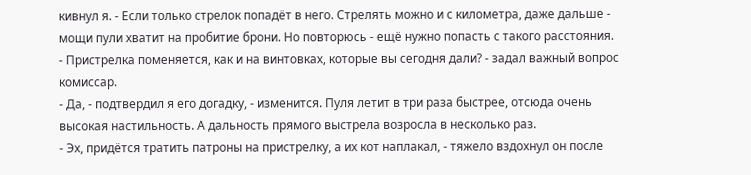кивнул я. - Если только стрелок попадёт в него. Стрелять можно и с километра, даже дальше - мощи пули хватит на пробитие брони. Но повторюсь - ещё нужно попасть с такого расстояния.
- Пристрелка поменяется, как и на винтовках, которые вы сегодня дали? - задал важный вопрос комиссар.
- Да, - подтвердил я его догадку, - изменится. Пуля летит в три раза быстрее, отсюда очень высокая настильность. А дальность прямого выстрела возросла в несколько раз.
- Эх, придётся тратить патроны на пристрелку, а их кот наплакал, - тяжело вздохнул он после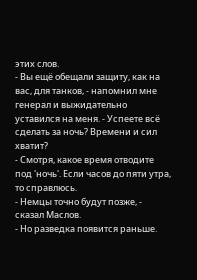этих слов.
- Вы ещё обещали защиту, как на вас, для танков, - напомнил мне генерал и выжидательно уставился на меня. - Успеете всё сделать за ночь? Времени и сил хватит?
- Смотря, какое время отводите под 'ночь'. Если часов до пяти утра, то справлюсь.
- Немцы точно будут позже, - сказал Маслов.
- Но разведка появится раньше.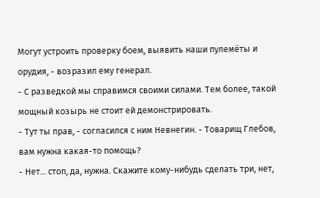Могут устроить проверку боем, выявить наши пулемёты и орудия, - возразил ему генерал.
- С разведкой мы справимся своими силами. Тем более, такой мощный козырь не стоит ей демонстрировать.
- Тут ты прав, - согласился с ним Невнегин. - Товарищ Глебов, вам нужна какая-то помощь?
- Нет... стоп, да, нужна. Скажите кому-нибудь сделать три, нет,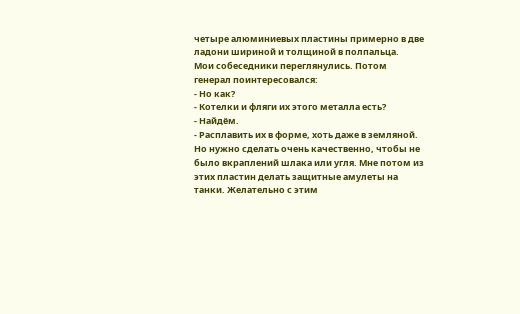четыре алюминиевых пластины примерно в две ладони шириной и толщиной в полпальца.
Мои собеседники переглянулись. Потом генерал поинтересовался:
- Но как?
- Котелки и фляги их этого металла есть?
- Найдём.
- Расплавить их в форме, хоть даже в земляной. Но нужно сделать очень качественно, чтобы не было вкраплений шлака или угля. Мне потом из этих пластин делать защитные амулеты на танки. Желательно с этим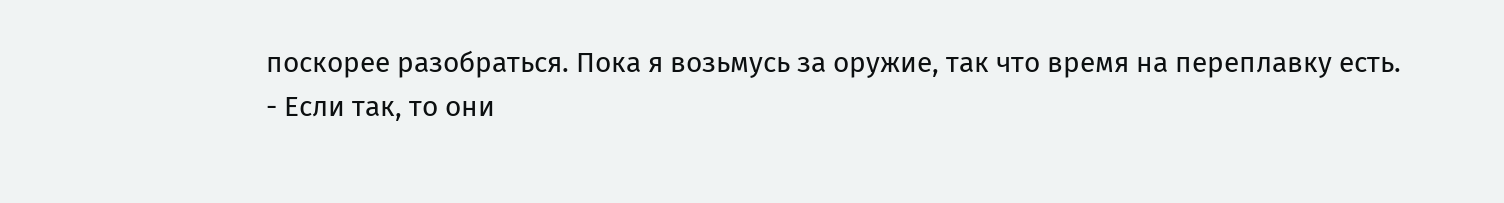поскорее разобраться. Пока я возьмусь за оружие, так что время на переплавку есть.
- Если так, то они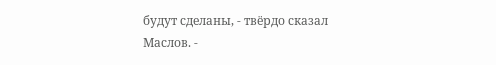будут сделаны, - твёрдо сказал Маслов. -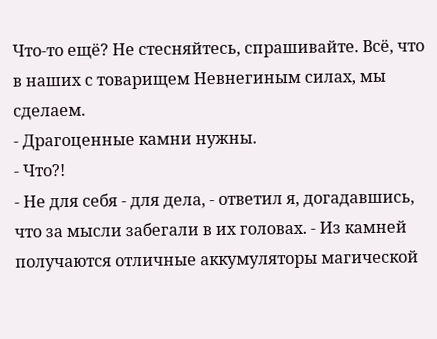Что-то ещё? Не стесняйтесь, спрашивайте. Всё, что в наших с товарищем Невнегиным силах, мы сделаем.
- Драгоценные камни нужны.
- Что?!
- Не для себя - для дела, - ответил я, догадавшись, что за мысли забегали в их головах. - Из камней получаются отличные аккумуляторы магической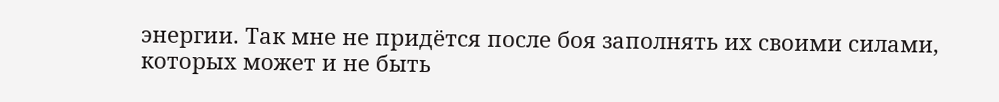энергии. Так мне не придётся после боя заполнять их своими силами, которых может и не быть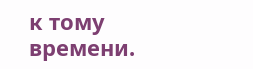к тому времени.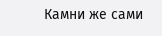Камни же сами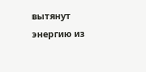вытянут энергию из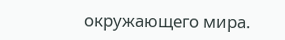окружающего мира.